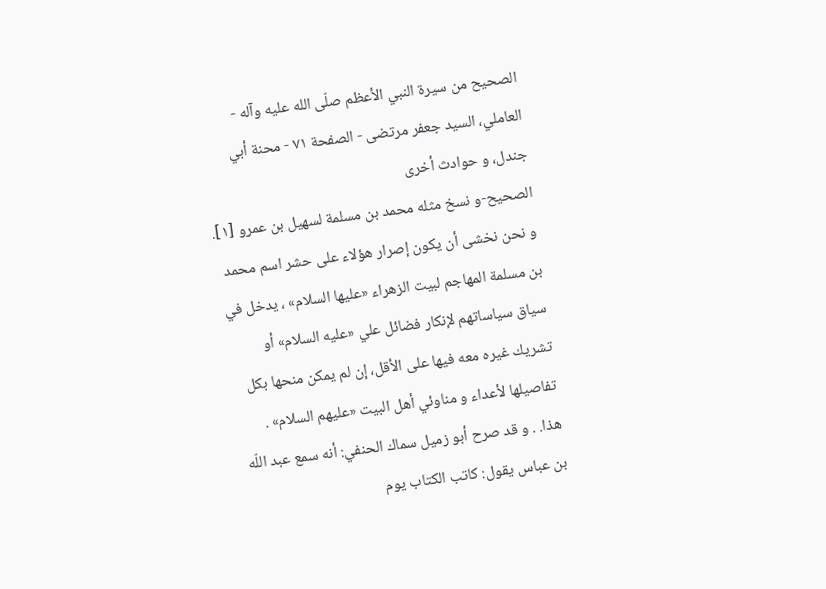الصحيح من سيرة النبي الأعظم صلّى الله عليه وآله - العاملي، السيد جعفر مرتضى - الصفحة ٧١ - محنة أبي جندل، و حوادث أخرى
الصحيح-و نسخ مثله محمد بن مسلمة لسهيل بن عمرو [١].
و نحن نخشى أن يكون إصرار هؤلاء على حشر اسم محمد بن مسلمة المهاجم لبيت الزهراء «عليها السلام» ، يدخل في سياق سياساتهم لإنكار فضائل علي «عليه السلام» أو تشريك غيره معه فيها على الأقل، إن لم يمكن منحها بكل تفاصيلها لأعداء و مناوئي أهل البيت «عليهم السلام» .
هذا. . و قد صرح أبو زميل سماك الحنفي: أنه سمع عبد اللّه بن عباس يقول: كاتب الكتاب يوم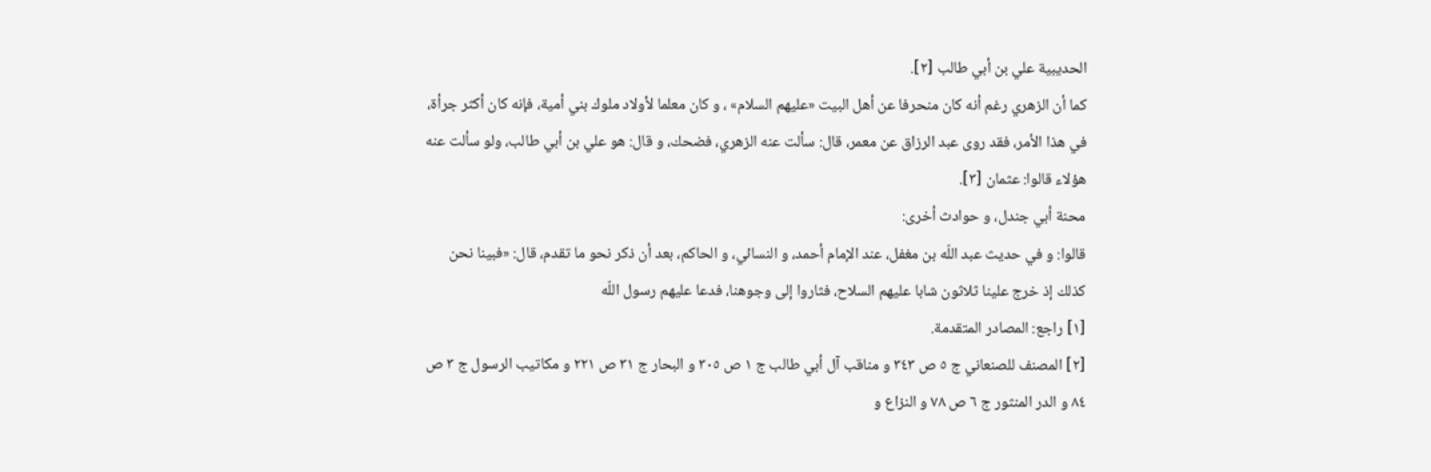الحديبية علي بن أبي طالب [٢].
كما أن الزهري رغم أنه كان منحرفا عن أهل البيت «عليهم السلام» ، و كان معلما لأولاد ملوك بني أمية، فإنه كان أكثر جرأة، في هذا الأمر، فقد روى عبد الرزاق عن معمر، قال: سألت عنه الزهري، فضحك، و قال: هو علي بن أبي طالب، ولو سألت عنه هؤلاء قالوا: عثمان [٣].
محنة أبي جندل، و حوادث أخرى:
قالوا: و في حديث عبد اللّه بن مغفل، عند الإمام أحمد، و النسائي، و الحاكم، بعد أن ذكر نحو ما تقدم، قال: «فبينا نحن كذلك إذ خرج علينا ثلاثون شابا عليهم السلاح، فثاروا إلى وجوهنا، فدعا عليهم رسول اللّه
[١] راجع: المصادر المتقدمة.
[٢] المصنف للصنعاني ج ٥ ص ٣٤٣ و مناقب آل أبي طالب ج ١ ص ٣٠٥ و البحار ج ٣١ ص ٢٢١ و مكاتيب الرسول ج ٣ ص ٨٤ و الدر المنثور ج ٦ ص ٧٨ و النزاع و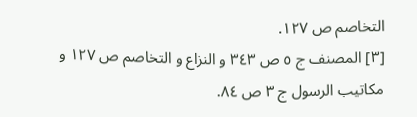التخاصم ص ١٢٧.
[٣] المصنف ج ٥ ص ٣٤٣ و النزاع و التخاصم ص ١٢٧ و مكاتيب الرسول ج ٣ ص ٨٤.